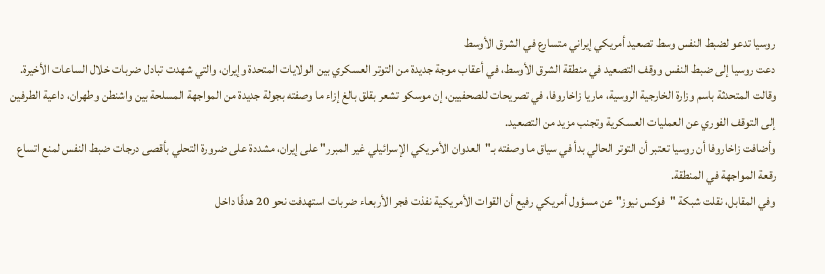روسيا تدعو لضبط النفس وسط تصعيد أمريكي إيراني متسارع في الشرق الأوسط
دعت روسيا إلى ضبط النفس ووقف التصعيد في منطقة الشرق الأوسط، في أعقاب موجة جديدة من التوتر العسكري بين الولايات المتحدة وإيران، والتي شهدت تبادل ضربات خلال الساعات الأخيرة.
وقالت المتحدثة باسم وزارة الخارجية الروسية، ماريا زاخاروفا، في تصريحات للصحفيين، إن موسكو تشعر بقلق بالغ إزاء ما وصفته بجولة جديدة من المواجهة المسلحة بين واشنطن وطهران، داعية الطرفين إلى التوقف الفوري عن العمليات العسكرية وتجنب مزيد من التصعيد.
وأضافت زاخاروفا أن روسيا تعتبر أن التوتر الحالي بدأ في سياق ما وصفته بـ"العدوان الأمريكي الإسرائيلي غير المبرر" على إيران، مشددة على ضرورة التحلي بأقصى درجات ضبط النفس لمنع اتساع رقعة المواجهة في المنطقة.
وفي المقابل، نقلت شبكة "فوكس نيوز" عن مسؤول أمريكي رفيع أن القوات الأمريكية نفذت فجر الأربعاء ضربات استهدفت نحو 20 هدفًا داخل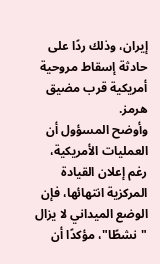إيران، وذلك ردًا على حادثة إسقاط مروحية أمريكية قرب مضيق هرمز.
وأوضح المسؤول أن العمليات الأمريكية، رغم إعلان القيادة المركزية انتهائها، فإن الوضع الميداني لا يزال "نشطًا"، مؤكدًا أن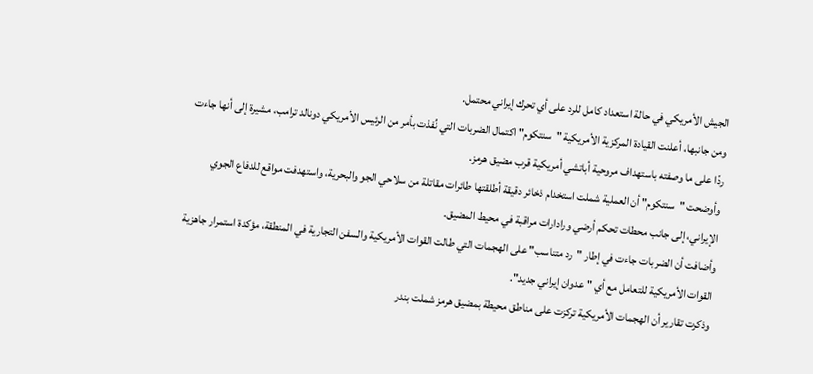الجيش الأمريكي في حالة استعداد كامل للرد على أي تحرك إيراني محتمل.
ومن جانبها، أعلنت القيادة المركزية الأمريكية "سنتكوم" اكتمال الضربات التي نُفذت بأمر من الرئيس الأمريكي دونالد ترامب، مشيرة إلى أنها جاءت ردًا على ما وصفته باستهداف مروحية أباتشي أمريكية قرب مضيق هرمز.
وأوضحت "سنتكوم" أن العملية شملت استخدام ذخائر دقيقة أطلقتها طائرات مقاتلة من سلاحي الجو والبحرية، واستهدفت مواقع للدفاع الجوي الإيراني، إلى جانب محطات تحكم أرضي ورادارات مراقبة في محيط المضيق.
وأضافت أن الضربات جاءت في إطار "رد متناسب" على الهجمات التي طالت القوات الأمريكية والسفن التجارية في المنطقة، مؤكدة استمرار جاهزية القوات الأمريكية للتعامل مع أي "عدوان إيراني جديد".
وذكرت تقارير أن الهجمات الأمريكية تركزت على مناطق محيطة بمضيق هرمز شملت بندر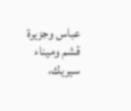عباس وجزيرة قشم وميناء سيريك،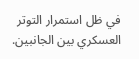في ظل استمرار التوتر العسكري بين الجانبين.